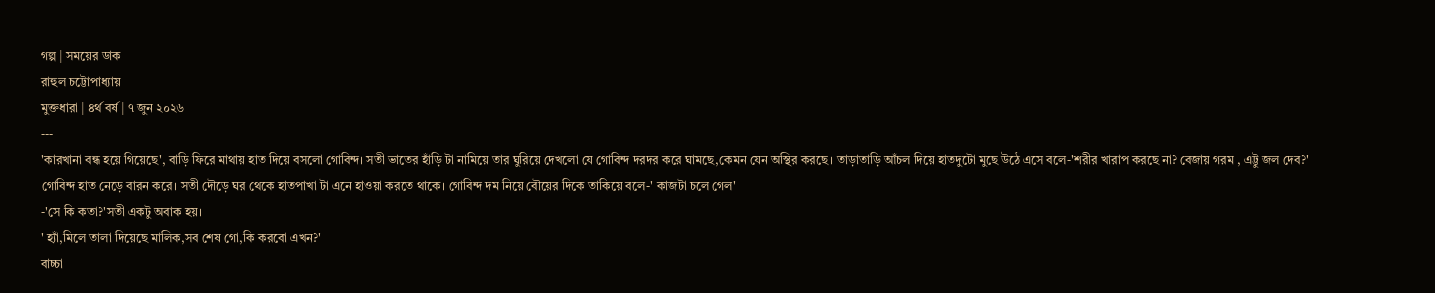গল্প | সময়ের ডাক
রাহুল চট্টোপাধ্যায়
মুক্তধারা | ৪র্থ বর্ষ | ৭ জুন ২০২৬
---
'কারখানা বন্ধ হয়ে গিয়েছে', বাড়ি ফিরে মাথায় হাত দিয়ে বসলো গোবিন্দ। সতী ভাতের হাঁড়ি টা নামিয়ে তার ঘুরিয়ে দেখলো যে গোবিন্দ দরদর করে ঘামছে,কেমন যেন অস্থির করছে। তাড়াতাড়ি আঁচল দিয়ে হাতদুটো মুছে উঠে এসে বলে-'শরীর খারাপ করছে না? বেজায় গরম , এট্টু জল দেব?'
গোবিন্দ হাত নেড়ে বারন করে। সতী দৌড়ে ঘর থেকে হাতপাখা টা এনে হাওয়া করতে থাকে। গোবিন্দ দম নিয়ে বৌয়ের দিকে তাকিয়ে বলে-' কাজটা চলে গেল'
-'সে কি কতা?'সতী একটু অবাক হয়।
' হ্যাঁ,মিলে তালা দিয়েছে মালিক,সব শেষ গো,কি করবো এখন?'
বাচ্চা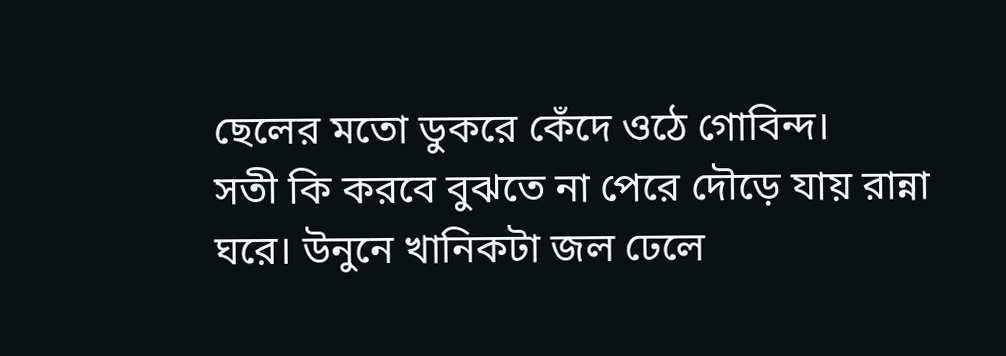ছেলের মতো ডুকরে কেঁদে ওঠে গোবিন্দ।
সতী কি করবে বুঝতে না পেরে দৌড়ে যায় রান্না ঘরে। উনুনে খানিকটা জল ঢেলে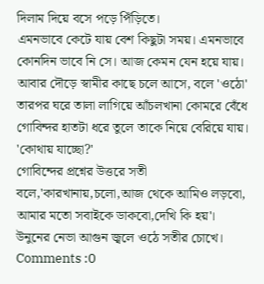দিলাম দিয়ে বসে পড়ে পিঁড়িতে।
এমনভাবে কেটে যায় বেশ কিছুটা সময়। এমনভাবে কোনদিন ভাবে নি সে। আজ কেমন যেন হয়ে যায়। আবার দৌড়ে স্বামীর কাছে চলে আসে, বলে 'ওঠো'
তারপর ঘরে তালা লাগিয়ে আঁচলখানা কোমরে বেঁধে গোবিন্দর হাতটা ধরে তুলে তাকে নিয়ে বেরিয়ে যায়।
'কোথায় যাচ্ছো?'
গোবিন্দের প্রশ্নের উত্তরে সতী বলে,'কারখানায়,চলো,আজ থেকে আমিও লড়বো, আমার মতো সবাইকে ডাকবো,দেখি কি হয়'।
উনুনের নেভা আগুন জ্বলে ওঠে সতীর চোখে।
Comments :0